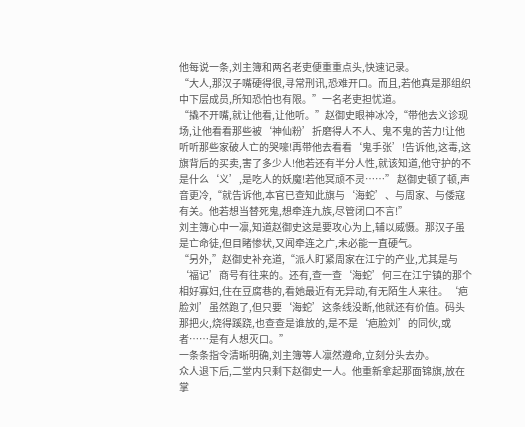他每说一条,刘主簿和两名老吏便重重点头,快速记录。
“大人,那汉子嘴硬得很,寻常刑讯,恐难开口。而且,若他真是那组织中下层成员,所知恐怕也有限。”一名老吏担忧道。
“撬不开嘴,就让他看,让他听。”赵御史眼神冰冷,“带他去义诊现场,让他看看那些被‘神仙粉’折磨得人不人、鬼不鬼的苦力!让他听听那些家破人亡的哭嚎!再带他去看看‘鬼手张’!告诉他,这毒,这旗背后的买卖,害了多少人!他若还有半分人性,就该知道,他守护的不是什么‘义’,是吃人的妖魔!若他冥顽不灵……” 赵御史顿了顿,声音更冷,“就告诉他,本官已查知此旗与‘海蛇’、与周家、与倭寇有关。他若想当替死鬼,想牵连九族,尽管闭口不言!”
刘主簿心中一凛,知道赵御史这是要攻心为上,辅以威慑。那汉子虽是亡命徒,但目睹惨状,又闻牵连之广,未必能一直硬气。
“另外,”赵御史补充道,“派人盯紧周家在江宁的产业,尤其是与‘福记’商号有往来的。还有,查一查‘海蛇’何三在江宁镇的那个相好寡妇,住在豆腐巷的,看她最近有无异动,有无陌生人来往。‘疤脸刘’虽然跑了,但只要‘海蛇’这条线没断,他就还有价值。码头那把火,烧得蹊跷,也查查是谁放的,是不是‘疤脸刘’的同伙,或者……是有人想灭口。”
一条条指令清晰明确,刘主簿等人凛然遵命,立刻分头去办。
众人退下后,二堂内只剩下赵御史一人。他重新拿起那面锦旗,放在掌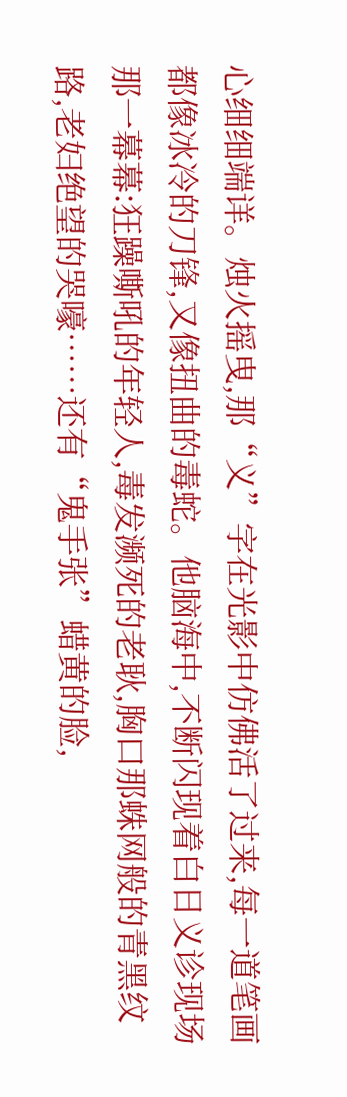心细细端详。烛火摇曳,那“义”字在光影中仿佛活了过来,每一道笔画都像冰冷的刀锋,又像扭曲的毒蛇。他脑海中,不断闪现着白日义诊现场那一幕幕:狂躁嘶吼的年轻人,毒发濒死的老耿,胸口那蛛网般的青黑纹路,老妇绝望的哭嚎……还有“鬼手张”蜡黄的脸,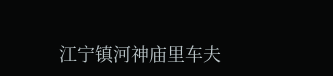江宁镇河神庙里车夫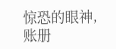惊恐的眼神,账册